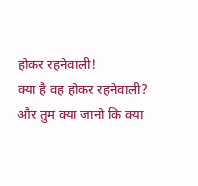होकर रहनेवाली!
क्या है वह होकर रहनेवाली?
और तुम क्या जानो कि क्या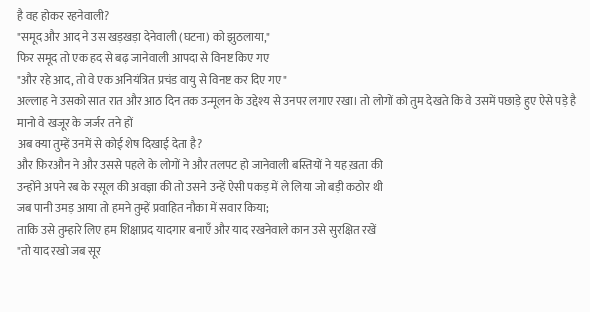है वह होकर रहनेवाली?
"समूद और आद ने उस खड़खड़ा देनेवाली (घटना) को झुठलाया,"
फिर समूद तो एक हद से बढ़ जानेवाली आपदा से विनष्ट किए गए
"और रहे आद, तो वे एक अनियंत्रित प्रचंड वायु से विनष्ट कर दिए गए"
अल्लाह ने उसको सात रात और आठ दिन तक उन्मूलन के उद्देश्य से उनपर लगाए रखा। तो लोगों को तुम देखते कि वे उसमें पछाड़े हुए ऐसे पड़े है मानो वे खजूर के जर्जर तने हों
अब क्या तुम्हें उनमें से कोई शेष दिखाई देता है?
और फ़िरऔन ने और उससे पहले के लोगों ने और तलपट हो जानेवाली बस्तियों ने यह ख़ता की
उन्होंने अपने रब के रसूल की अवज्ञा की तो उसने उन्हें ऐसी पकड़ में ले लिया जो बड़ी कठोर थी
जब पानी उमड़ आया तो हमने तुम्हें प्रवाहित नौका में सवार किया;
ताकि उसे तुम्हारे लिए हम शिक्षाप्रद यादगार बनाएँ और याद रखनेवाले कान उसे सुरक्षित रखें
"तो याद रखो जब सूर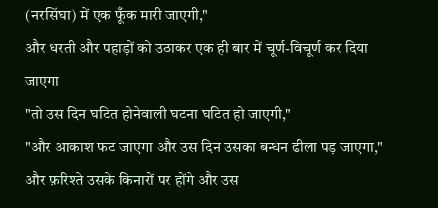(नरसिंघा) में एक फूँक मारी जाएगी,"
और धरती और पहाड़ों को उठाकर एक ही बार में चूर्ण-विचूर्ण कर दिया जाएगा
"तो उस दिन घटित होनेवाली घटना घटित हो जाएगी,"
"और आकाश फट जाएगा और उस दिन उसका बन्धन ढीला पड़ जाएगा,"
और फ़रिश्ते उसके किनारों पर होंगे और उस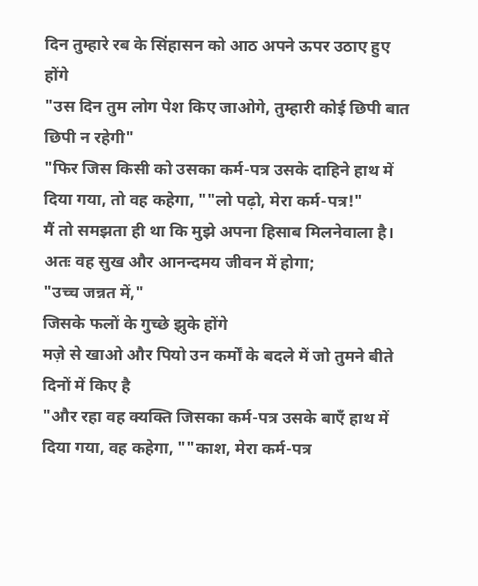दिन तुम्हारे रब के सिंहासन को आठ अपने ऊपर उठाए हुए होंगे
"उस दिन तुम लोग पेश किए जाओगे, तुम्हारी कोई छिपी बात छिपी न रहेगी"
"फिर जिस किसी को उसका कर्म-पत्र उसके दाहिने हाथ में दिया गया, तो वह कहेगा, ""लो पढ़ो, मेरा कर्म-पत्र!"
मैं तो समझता ही था कि मुझे अपना हिसाब मिलनेवाला है।
अतः वह सुख और आनन्दमय जीवन में होगा;
"उच्च जन्नत में,"
जिसके फलों के गुच्छे झुके होंगे
मज़े से खाओ और पियो उन कर्मों के बदले में जो तुमने बीते दिनों में किए है
"और रहा वह क्यक्ति जिसका कर्म-पत्र उसके बाएँ हाथ में दिया गया, वह कहेगा, ""काश, मेरा कर्म-पत्र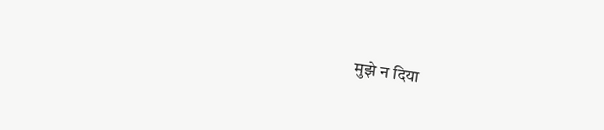मुझे न दिया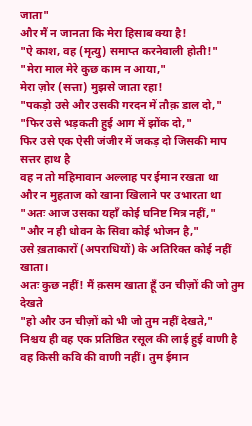जाता"
और मैं न जानता कि मेरा हिसाब क्या है!
"ऐ काश, वह (मृत्यु) समाप्त करनेवाली होती!"
"मेरा माल मेरे कुछ काम न आया,"
मेरा ज़ोर (सत्ता) मुझसे जाता रहा!
"पकड़ो उसे और उसकी गरदन में तौक़ डाल दो,"
"फिर उसे भड़कती हुई आग में झोंक दो,"
फिर उसे एक ऐसी जंजीर में जकड़ दो जिसकी माप सत्तर हाथ है
वह न तो महिमावान अल्लाह पर ईमान रखता था
और न मुहताज को खाना खिलाने पर उभारता था
"अतः आज उसका यहाँ कोई घनिष्ट मित्र नहीं,"
"और न ही धोवन के सिवा कोई भोजन है,"
उसे ख़ताकारों (अपराधियों) के अतिरिक्त कोई नहीं खाता।
अतः कुछ नहीं! मैं क़सम खाता हूँ उन चीज़ों की जो तुम देखते
"हो और उन चीज़ों को भी जो तुम नहीं देखते,"
निश्चय ही वह एक प्रतिष्ठित रसूल की लाई हुई वाणी है
वह किसी कवि की वाणी नहीं। तुम ईमान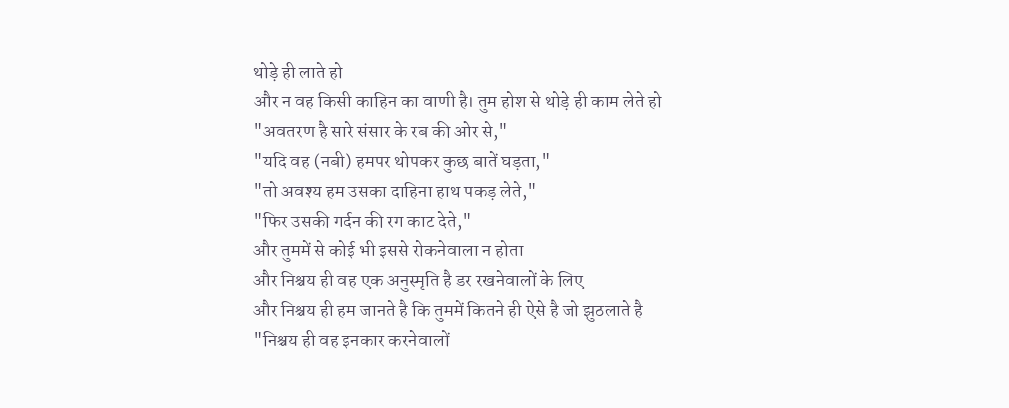थोड़े ही लाते हो
और न वह किसी काहिन का वाणी है। तुम होश से थोड़े ही काम लेते हो
"अवतरण है सारे संसार के रब की ओर से,"
"यदि वह (नबी) हमपर थोपकर कुछ बातें घड़ता,"
"तो अवश्य हम उसका दाहिना हाथ पकड़ लेते,"
"फिर उसकी गर्दन की रग काट देते,"
और तुममें से कोई भी इससे रोकनेवाला न होता
और निश्चय ही वह एक अनुस्मृति है डर रखनेवालों के लिए
और निश्चय ही हम जानते है कि तुममें कितने ही ऐसे है जो झुठलाते है
"निश्चय ही वह इनकार करनेवालों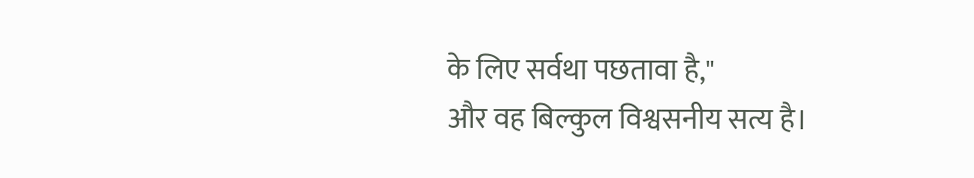के लिए सर्वथा पछतावा है,"
और वह बिल्कुल विश्वसनीय सत्य है।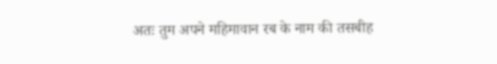अतः तुम अपने महिमावान रब के नाम की तसबीह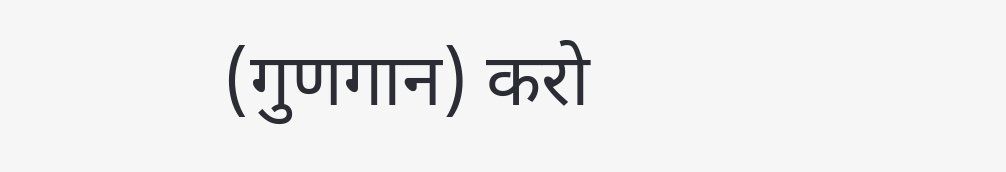(गुणगान) करो